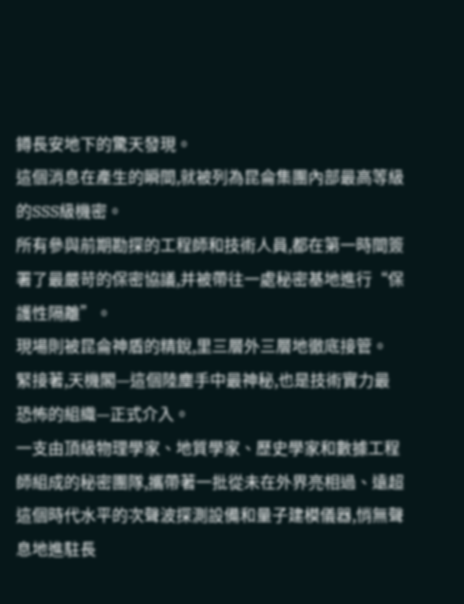鐏長安地下的驚天發現。
這個消息在產生的瞬間,就被列為昆侖集團內部最高等級的SSS級機密。
所有參與前期勘探的工程師和技術人員,都在第一時間簽署了最嚴苛的保密協議,并被帶往一處秘密基地進行“保護性隔離”。
現場則被昆侖神盾的精銳,里三層外三層地徹底接管。
緊接著,天機閣—這個陸塵手中最神秘,也是技術實力最恐怖的組織—正式介入。
一支由頂級物理學家、地質學家、歷史學家和數據工程師組成的秘密團隊,攜帶著一批從未在外界亮相過、遠超這個時代水平的次聲波探測設備和量子建模儀器,悄無聲息地進駐長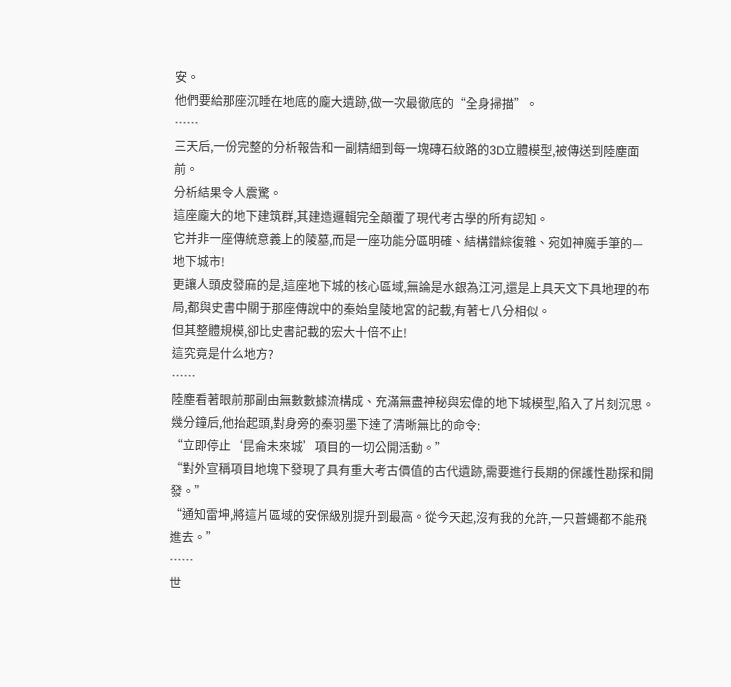安。
他們要給那座沉睡在地底的龐大遺跡,做一次最徹底的“全身掃描”。
……
三天后,一份完整的分析報告和一副精細到每一塊磚石紋路的3D立體模型,被傳送到陸塵面前。
分析結果令人震驚。
這座龐大的地下建筑群,其建造邏輯完全顛覆了現代考古學的所有認知。
它并非一座傳統意義上的陵墓,而是一座功能分區明確、結構錯綜復雜、宛如神魔手筆的—
地下城市!
更讓人頭皮發麻的是,這座地下城的核心區域,無論是水銀為江河,還是上具天文下具地理的布局,都與史書中關于那座傳說中的秦始皇陵地宮的記載,有著七八分相似。
但其整體規模,卻比史書記載的宏大十倍不止!
這究竟是什么地方?
……
陸塵看著眼前那副由無數數據流構成、充滿無盡神秘與宏偉的地下城模型,陷入了片刻沉思。
幾分鐘后,他抬起頭,對身旁的秦羽墨下達了清晰無比的命令:
“立即停止‘昆侖未來城’項目的一切公開活動。”
“對外宣稱項目地塊下發現了具有重大考古價值的古代遺跡,需要進行長期的保護性勘探和開發。”
“通知雷坤,將這片區域的安保級別提升到最高。從今天起,沒有我的允許,一只蒼蠅都不能飛進去。”
……
世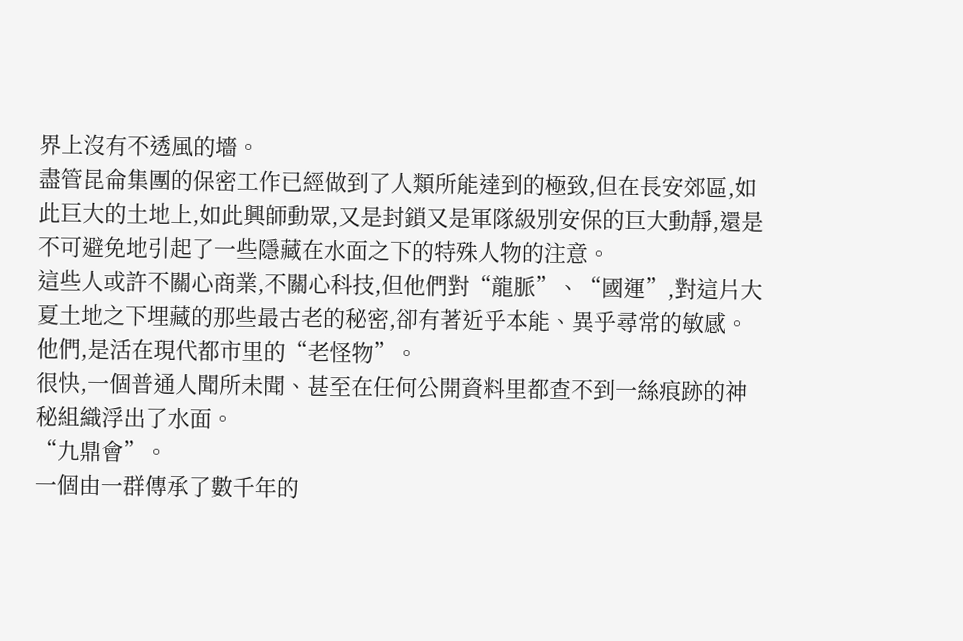界上沒有不透風的墻。
盡管昆侖集團的保密工作已經做到了人類所能達到的極致,但在長安郊區,如此巨大的土地上,如此興師動眾,又是封鎖又是軍隊級別安保的巨大動靜,還是不可避免地引起了一些隱藏在水面之下的特殊人物的注意。
這些人或許不關心商業,不關心科技,但他們對“龍脈”、“國運”,對這片大夏土地之下埋藏的那些最古老的秘密,卻有著近乎本能、異乎尋常的敏感。
他們,是活在現代都市里的“老怪物”。
很快,一個普通人聞所未聞、甚至在任何公開資料里都查不到一絲痕跡的神秘組織浮出了水面。
“九鼎會”。
一個由一群傳承了數千年的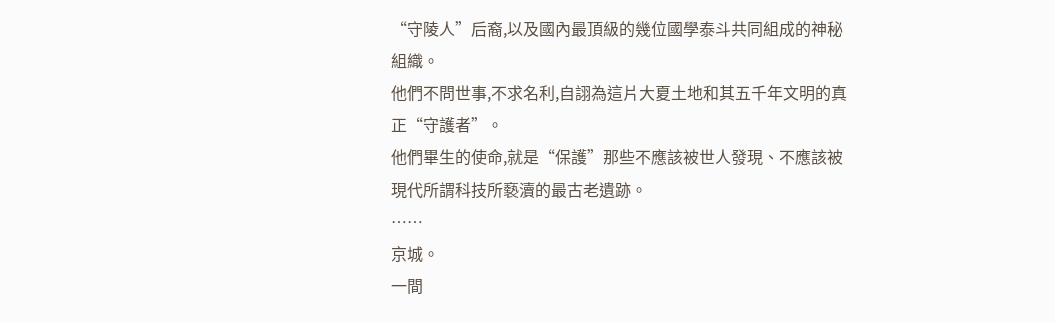“守陵人”后裔,以及國內最頂級的幾位國學泰斗共同組成的神秘組織。
他們不問世事,不求名利,自詡為這片大夏土地和其五千年文明的真正“守護者”。
他們畢生的使命,就是“保護”那些不應該被世人發現、不應該被現代所謂科技所褻瀆的最古老遺跡。
……
京城。
一間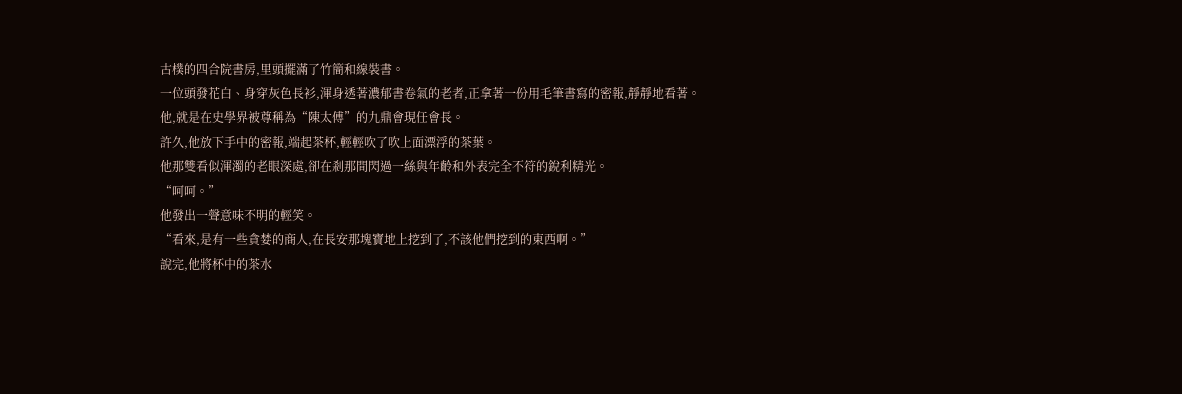古樸的四合院書房,里頭擺滿了竹簡和線裝書。
一位頭發花白、身穿灰色長衫,渾身透著濃郁書卷氣的老者,正拿著一份用毛筆書寫的密報,靜靜地看著。
他,就是在史學界被尊稱為“陳太傅”的九鼎會現任會長。
許久,他放下手中的密報,端起茶杯,輕輕吹了吹上面漂浮的茶葉。
他那雙看似渾濁的老眼深處,卻在剎那間閃過一絲與年齡和外表完全不符的銳利精光。
“呵呵。”
他發出一聲意味不明的輕笑。
“看來,是有一些貪婪的商人,在長安那塊寶地上挖到了,不該他們挖到的東西啊。”
說完,他將杯中的茶水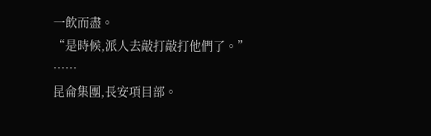一飲而盡。
“是時候,派人去敲打敲打他們了。”
……
昆侖集團,長安項目部。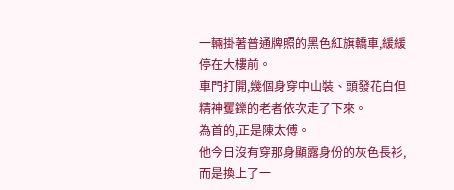一輛掛著普通牌照的黑色紅旗轎車,緩緩停在大樓前。
車門打開,幾個身穿中山裝、頭發花白但精神矍鑠的老者依次走了下來。
為首的,正是陳太傅。
他今日沒有穿那身顯露身份的灰色長衫,而是換上了一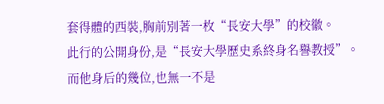套得體的西裝,胸前別著一枚“長安大學”的校徽。
此行的公開身份,是“長安大學歷史系終身名譽教授”。
而他身后的幾位,也無一不是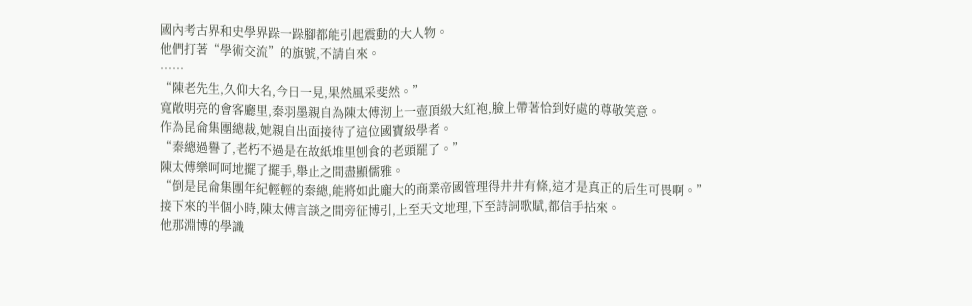國內考古界和史學界跺一跺腳都能引起震動的大人物。
他們打著“學術交流”的旗號,不請自來。
……
“陳老先生,久仰大名,今日一見,果然風采斐然。”
寬敞明亮的會客廳里,秦羽墨親自為陳太傅沏上一壺頂級大紅袍,臉上帶著恰到好處的尊敬笑意。
作為昆侖集團總裁,她親自出面接待了這位國寶級學者。
“秦總過譽了,老朽不過是在故紙堆里刨食的老頭罷了。”
陳太傅樂呵呵地擺了擺手,舉止之間盡顯儒雅。
“倒是昆侖集團年紀輕輕的秦總,能將如此龐大的商業帝國管理得井井有條,這才是真正的后生可畏啊。”
接下來的半個小時,陳太傅言談之間旁征博引,上至天文地理,下至詩詞歌賦,都信手拈來。
他那淵博的學識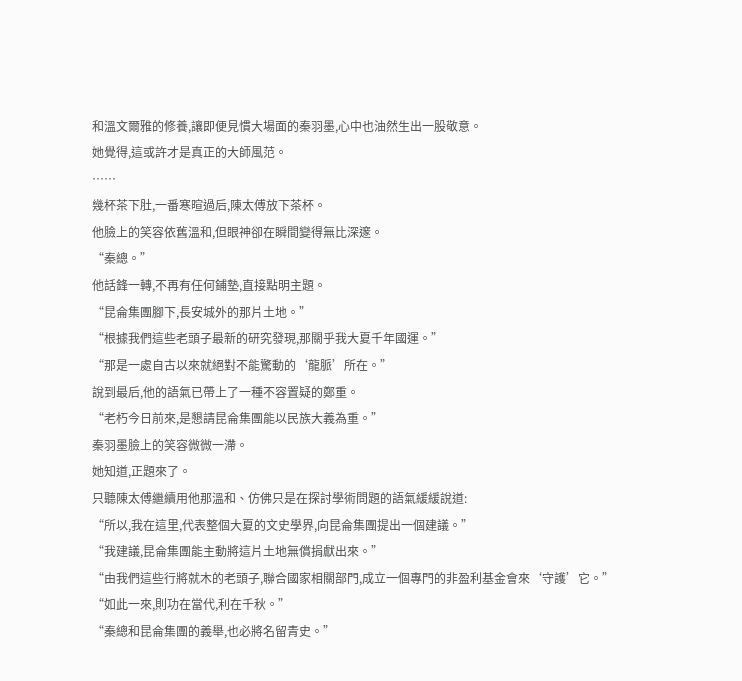和溫文爾雅的修養,讓即便見慣大場面的秦羽墨,心中也油然生出一股敬意。
她覺得,這或許才是真正的大師風范。
……
幾杯茶下肚,一番寒暄過后,陳太傅放下茶杯。
他臉上的笑容依舊溫和,但眼神卻在瞬間變得無比深邃。
“秦總。”
他話鋒一轉,不再有任何鋪墊,直接點明主題。
“昆侖集團腳下,長安城外的那片土地。”
“根據我們這些老頭子最新的研究發現,那關乎我大夏千年國運。”
“那是一處自古以來就絕對不能驚動的‘龍脈’所在。”
說到最后,他的語氣已帶上了一種不容置疑的鄭重。
“老朽今日前來,是懇請昆侖集團能以民族大義為重。”
秦羽墨臉上的笑容微微一滯。
她知道,正題來了。
只聽陳太傅繼續用他那溫和、仿佛只是在探討學術問題的語氣緩緩說道:
“所以,我在這里,代表整個大夏的文史學界,向昆侖集團提出一個建議。”
“我建議,昆侖集團能主動將這片土地無償捐獻出來。”
“由我們這些行將就木的老頭子,聯合國家相關部門,成立一個專門的非盈利基金會來‘守護’它。”
“如此一來,則功在當代,利在千秋。”
“秦總和昆侖集團的義舉,也必將名留青史。”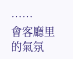……
會客廳里的氣氛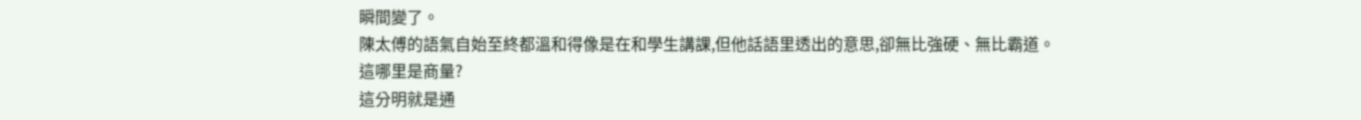瞬間變了。
陳太傅的語氣自始至終都溫和得像是在和學生講課,但他話語里透出的意思,卻無比強硬、無比霸道。
這哪里是商量?
這分明就是通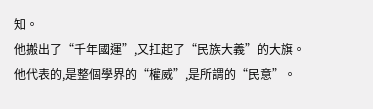知。
他搬出了“千年國運”,又扛起了“民族大義”的大旗。
他代表的,是整個學界的“權威”,是所謂的“民意”。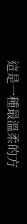這是一種最溫柔的方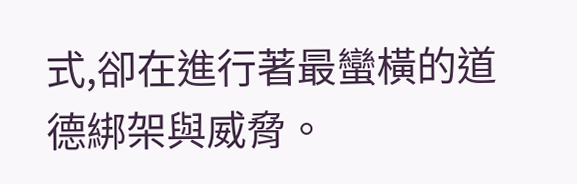式,卻在進行著最蠻橫的道德綁架與威脅。